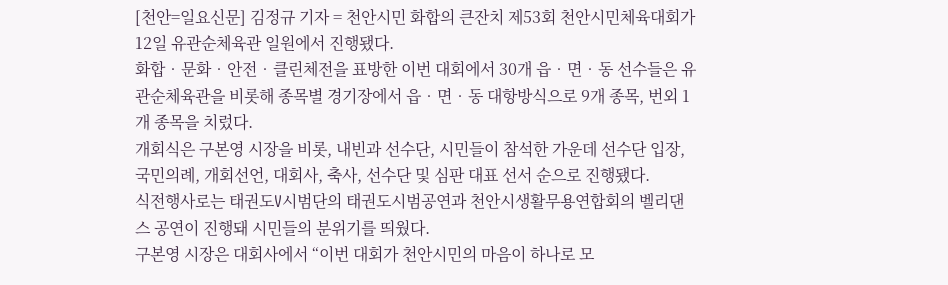[천안=일요신문] 김정규 기자 = 천안시민 화합의 큰잔치 제53회 천안시민체육대회가 12일 유관순체육관 일원에서 진행됐다.
화합‧문화‧안전‧클린체전을 표방한 이번 대회에서 30개 읍‧면‧동 선수들은 유관순체육관을 비롯해 종목별 경기장에서 읍‧면‧동 대항방식으로 9개 종목, 번외 1개 종목을 치렀다.
개회식은 구본영 시장을 비롯, 내빈과 선수단, 시민들이 참석한 가운데 선수단 입장, 국민의례, 개회선언, 대회사, 축사, 선수단 및 심판 대표 선서 순으로 진행됐다.
식전행사로는 태권도V시범단의 태권도시범공연과 천안시생활무용연합회의 벨리댄스 공연이 진행돼 시민들의 분위기를 띄웠다.
구본영 시장은 대회사에서 “이번 대회가 천안시민의 마음이 하나로 모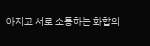아지고 서로 소통하는 화합의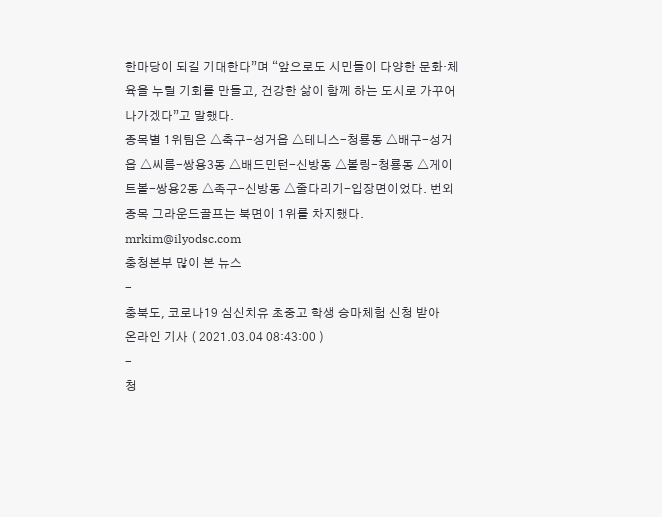한마당이 되길 기대한다”며 “앞으로도 시민들이 다양한 문화‧체육을 누릴 기회를 만들고, 건강한 삶이 함께 하는 도시로 가꾸어 나가겠다”고 말했다.
종목별 1위팀은 △축구-성거읍 △테니스-청룡동 △배구-성거읍 △씨름-쌍용3동 △배드민턴-신방동 △볼링-청룡동 △게이트볼-쌍용2동 △족구-신방동 △줄다리기-입장면이었다. 번외종목 그라운드골프는 북면이 1위를 차지했다.
mrkim@ilyodsc.com
충청본부 많이 본 뉴스
-
충북도, 코로나19 심신치유 초중고 학생 승마체험 신청 받아
온라인 기사 ( 2021.03.04 08:43:00 )
-
청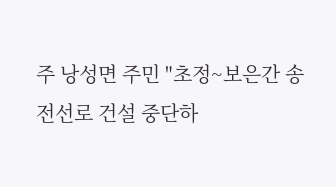주 낭성면 주민 "초정~보은간 송전선로 건설 중단하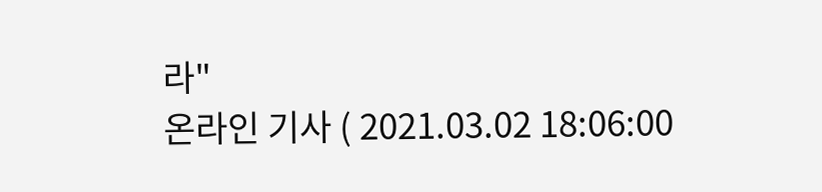라"
온라인 기사 ( 2021.03.02 18:06:00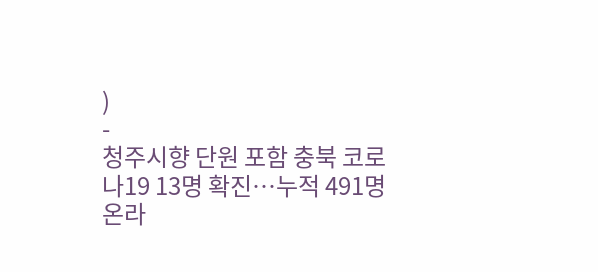)
-
청주시향 단원 포함 충북 코로나19 13명 확진…누적 491명
온라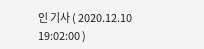인 기사 ( 2020.12.10 19:02:00 )